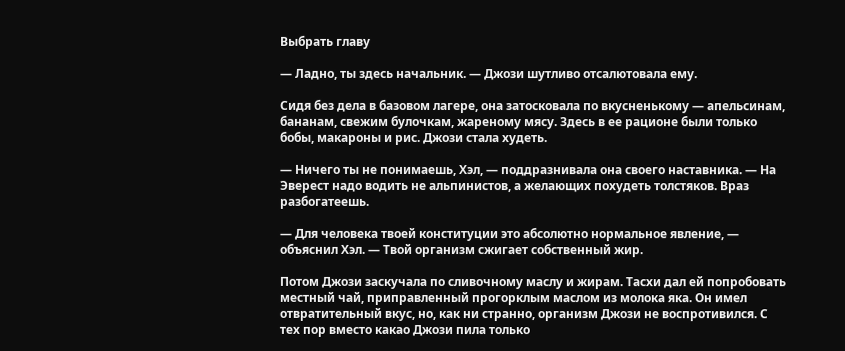Выбрать главу

— Ладно, ты здесь начальник. — Джози шутливо отсалютовала ему.

Сидя без дела в базовом лагере, она затосковала по вкусненькому — апельсинам, бананам, свежим булочкам, жареному мясу. Здесь в ее рационе были только бобы, макароны и рис. Джози стала худеть.

— Ничего ты не понимаешь, Хэл, — поддразнивала она своего наставника. — На Эверест надо водить не альпинистов, а желающих похудеть толстяков. Враз разбогатеешь.

— Для человека твоей конституции это абсолютно нормальное явление, — объяснил Хэл. — Твой организм сжигает собственный жир.

Потом Джози заскучала по сливочному маслу и жирам. Тасхи дал ей попробовать местный чай, приправленный прогорклым маслом из молока яка. Он имел отвратительный вкус, но, как ни странно, организм Джози не воспротивился. С тех пор вместо какао Джози пила только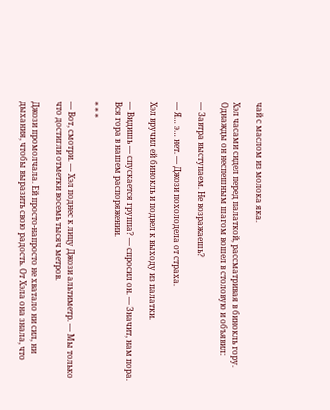чай с маслом из молока яка.

Хэл часами сидел перед палаткой, рассматривая в бинокль гору. Однажды он неспешным шагом вошел в столовую и объявил:

— Завтра выступаем. Не возражаешь?

— Я… э… нет. — Джози похолодела от страха.

Хэл вручил ей бинокль и подвел к выходу из палатки.

— Видишь — спускается группа? — спросил он. — Значит, нам пора. Вся гора в нашем распоряжении.

* * *

— Вот, смотри. — Хэл поднес к лицу Джози альтиметр. — Мы только что достигли отметки восемь тысяч метров.

Джози промолчала. Ей просто-напросто не хватало ни сил, ни дыхания, чтобы выразить свою радость. От Хэла она знала, что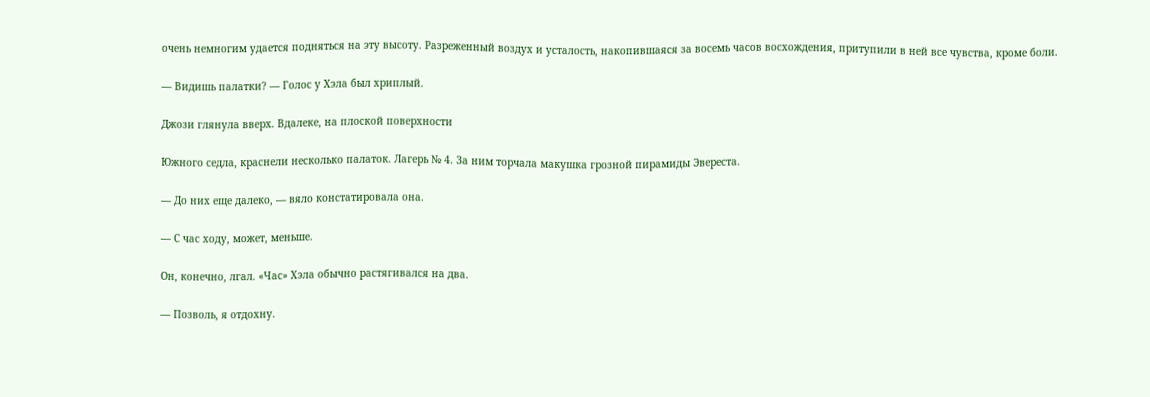очень немногим удается подняться на эту высоту. Разреженный воздух и усталость, накопившаяся за восемь часов восхождения, притупили в ней все чувства, кроме боли.

— Видишь палатки? — Голос у Хэла был хриплый.

Джози глянула вверх. Вдалеке, на плоской поверхности

Южного седла, краснели несколько палаток. Лагерь № 4. За ним торчала макушка грозной пирамиды Эвереста.

— До них еще далеко, — вяло констатировала она.

— С час ходу, может, меньше.

Он, конечно, лгал. «Час» Хэла обычно растягивался на два.

— Позволь, я отдохну.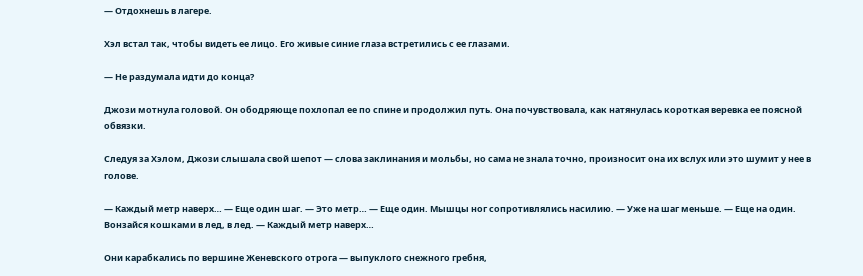— Отдохнешь в лагере.

Хэл встал так, чтобы видеть ее лицо. Его живые синие глаза встретились с ее глазами.

— Не раздумала идти до конца?

Джози мотнула головой. Он ободряюще похлопал ее по спине и продолжил путь. Она почувствовала, как натянулась короткая веревка ее поясной обвязки.

Следуя за Хэлом, Джози слышала свой шепот — слова заклинания и мольбы, но сама не знала точно, произносит она их вслух или это шумит у нее в голове.

— Каждый метр наверх… — Еще один шаг. — Это метр… — Еще один. Мышцы ног сопротивлялись насилию. — Уже на шаг меньше. — Еще на один. Вонзайся кошками в лед, в лед. — Каждый метр наверх…

Они карабкались по вершине Женевского отрога — выпуклого снежного гребня,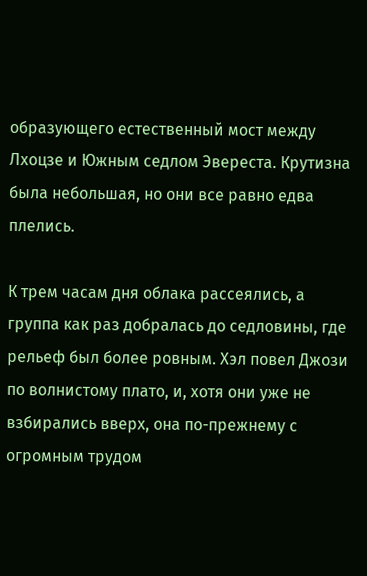образующего естественный мост между Лхоцзе и Южным седлом Эвереста. Крутизна была небольшая, но они все равно едва плелись.

К трем часам дня облака рассеялись, а группа как раз добралась до седловины, где рельеф был более ровным. Хэл повел Джози по волнистому плато, и, хотя они уже не взбирались вверх, она по-прежнему с огромным трудом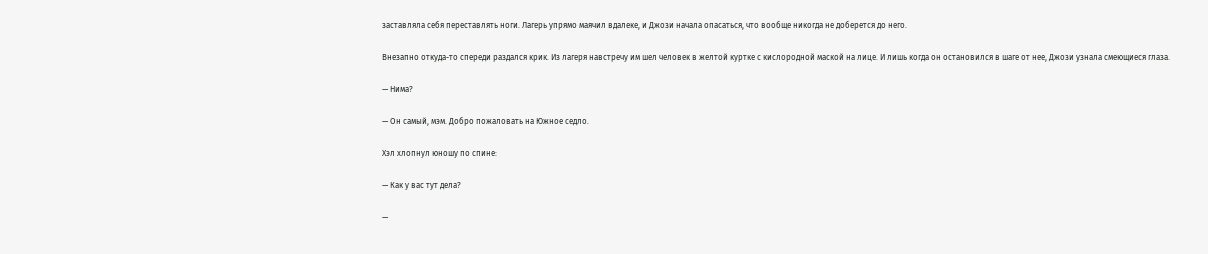заставляла себя переставлять ноги. Лагерь упрямо маячил вдалеке, и Джози начала опасаться, что вообще никогда не доберется до него.

Внезапно откуда-то спереди раздался крик. Из лагеря навстречу им шел человек в желтой куртке с кислородной маской на лице. И лишь когда он остановился в шаге от нее, Джози узнала смеющиеся глаза.

— Нима?

— Он самый, мэм. Добро пожаловать на Южное седло.

Хэл хлопнул юношу по спине:

— Как у вас тут дела?

—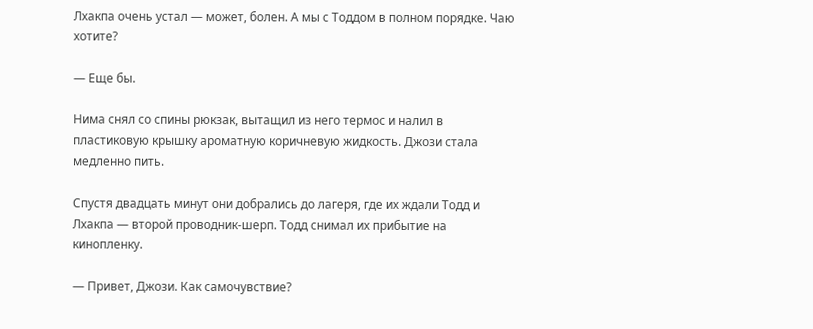Лхакпа очень устал — может, болен. А мы с Тоддом в полном порядке. Чаю хотите?

— Еще бы.

Нима снял со спины рюкзак, вытащил из него термос и налил в пластиковую крышку ароматную коричневую жидкость. Джози стала медленно пить.

Спустя двадцать минут они добрались до лагеря, где их ждали Тодд и Лхакпа — второй проводник-шерп. Тодд снимал их прибытие на кинопленку.

— Привет, Джози. Как самочувствие?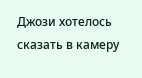Джози хотелось сказать в камеру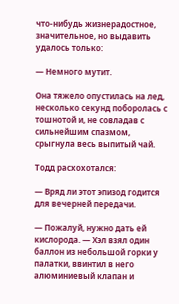что-нибудь жизнерадостное, значительное, но выдавить удалось только:

— Немного мутит.

Она тяжело опустилась на лед, несколько секунд поборолась с тошнотой и, не совладав с сильнейшим спазмом, срыгнула весь выпитый чай.

Тодд расхохотался:

— Вряд ли этот эпизод годится для вечерней передачи.

— Пожалуй, нужно дать ей кислорода. — Хэл взял один баллон из небольшой горки у палатки, ввинтил в него алюминиевый клапан и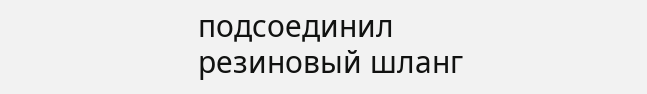подсоединил резиновый шланг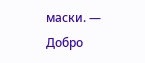маски. — Добро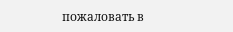пожаловать в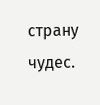страну чудес.